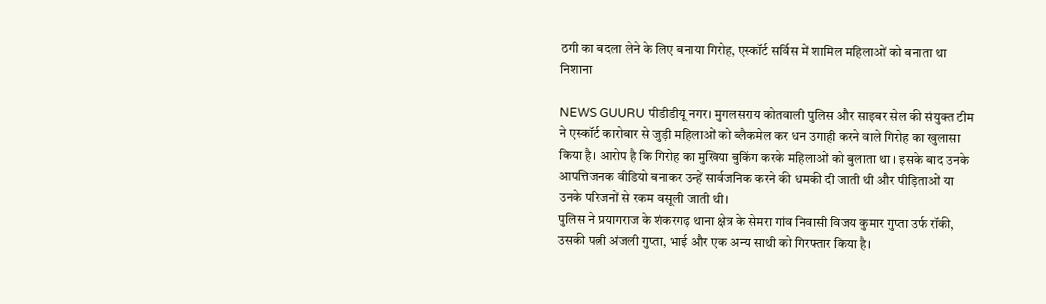ठगी का बदला लेने के लिए बनाया गिरोह, एस्कॉर्ट सर्विस में शामिल महिलाओं को बनाता था निशाना

NEWS GUURU पीडीडीयू नगर। मुगलसराय कोतवाली पुलिस और साइबर सेल की संयुक्त टीम ने एस्कॉर्ट कारोबार से जुड़ी महिलाओं को ब्लैकमेल कर धन उगाही करने वाले गिरोह का खुलासा किया है। आरोप है कि गिरोह का मुखिया बुकिंग करके महिलाओं को बुलाता था । इसके बाद उनके आपत्तिजनक वीडियो बनाकर उन्हें सार्वजनिक करने की धमकी दी जाती थी और पीड़िताओं या उनके परिजनों से रकम वसूली जाती थी।
पुलिस ने प्रयागराज के शंकरगढ़ थाना क्षेत्र के सेमरा गांव निवासी विजय कुमार गुप्ता उर्फ रॉकी, उसकी पत्नी अंजली गुप्ता, भाई और एक अन्य साथी को गिरफ्तार किया है।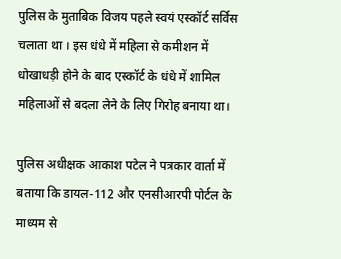पुलिस के मुताबिक विजय पहले स्वयं एस्कॉर्ट सर्विस चलाता था । इस धंधे में महिला से कमीशन में धोखाधड़ी होने के बाद एस्कॉर्ट के धंधे में शामिल महिलाओं से बदला लेने के लिए गिरोह बनाया था।

पुलिस अधीक्षक आकाश पटेल ने पत्रकार वार्ता में बताया कि डायल-112 और एनसीआरपी पोर्टल के माध्यम से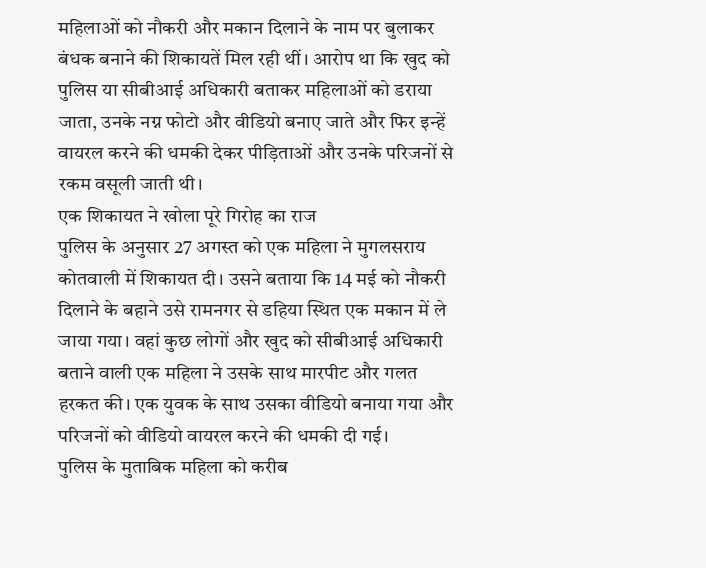महिलाओं को नौकरी और मकान दिलाने के नाम पर बुलाकर बंधक बनाने की शिकायतें मिल रही थीं। आरोप था कि खुद को पुलिस या सीबीआई अधिकारी बताकर महिलाओं को डराया जाता, उनके नग्न फोटो और वीडियो बनाए जाते और फिर इन्हें वायरल करने की धमकी देकर पीड़िताओं और उनके परिजनों से रकम वसूली जाती थी।
एक शिकायत ने खोला पूरे गिरोह का राज
पुलिस के अनुसार 27 अगस्त को एक महिला ने मुगलसराय कोतवाली में शिकायत दी। उसने बताया कि 14 मई को नौकरी दिलाने के बहाने उसे रामनगर से डहिया स्थित एक मकान में ले जाया गया। वहां कुछ लोगों और खुद को सीबीआई अधिकारी बताने वाली एक महिला ने उसके साथ मारपीट और गलत हरकत की। एक युवक के साथ उसका वीडियो बनाया गया और परिजनों को वीडियो वायरल करने की धमकी दी गई।
पुलिस के मुताबिक महिला को करीब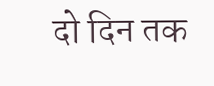दो दिन तक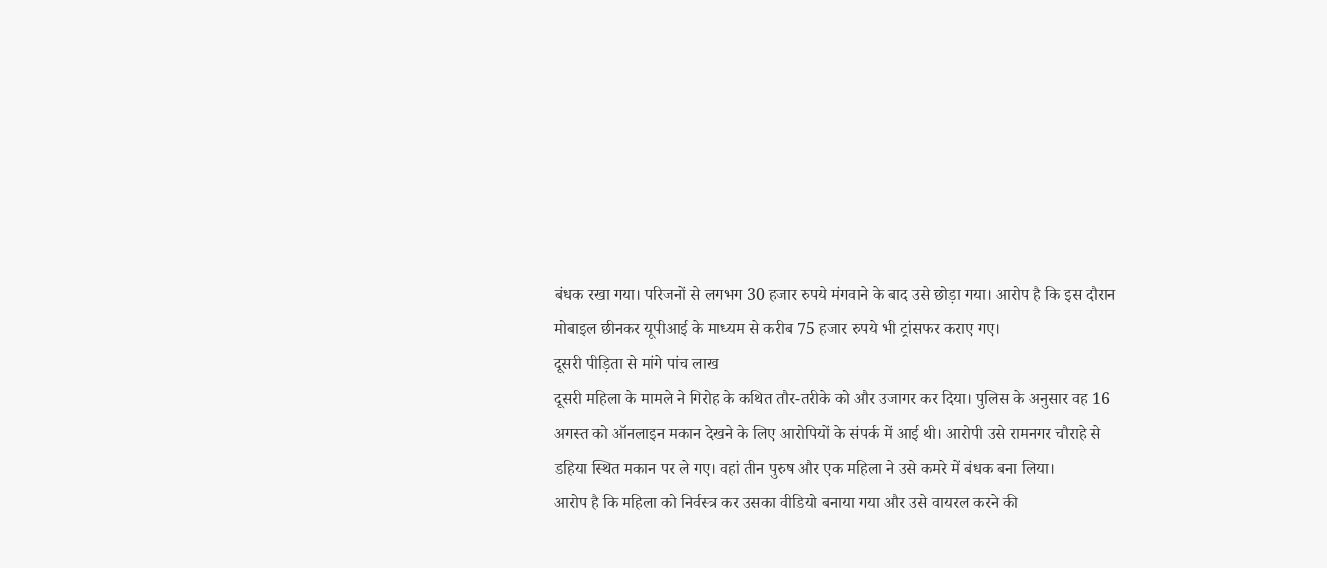बंधक रखा गया। परिजनों से लगभग 30 हजार रुपये मंगवाने के बाद उसे छोड़ा गया। आरोप है कि इस दौरान मोबाइल छीनकर यूपीआई के माध्यम से करीब 75 हजार रुपये भी ट्रांसफर कराए गए।
दूसरी पीड़िता से मांगे पांच लाख
दूसरी महिला के मामले ने गिरोह के कथित तौर-तरीके को और उजागर कर दिया। पुलिस के अनुसार वह 16 अगस्त को ऑनलाइन मकान देखने के लिए आरोपियों के संपर्क में आई थी। आरोपी उसे रामनगर चौराहे से डहिया स्थित मकान पर ले गए। वहां तीन पुरुष और एक महिला ने उसे कमरे में बंधक बना लिया।
आरोप है कि महिला को निर्वस्त्र कर उसका वीडियो बनाया गया और उसे वायरल करने की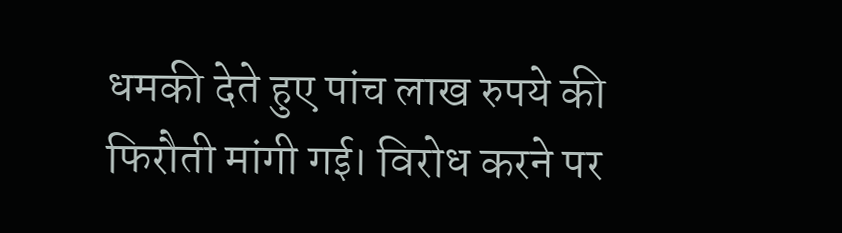धमकी देते हुए पांच लाख रुपये की फिरौती मांगी गई। विरोध करने पर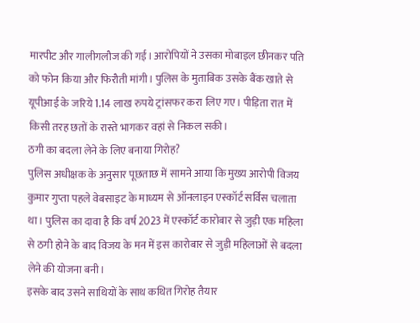मारपीट और गालीगलौज की गई। आरोपियों ने उसका मोबाइल छीनकर पति को फोन किया और फिरौती मांगी। पुलिस के मुताबिक उसके बैंक खाते से यूपीआई के जरिये 1.14 लाख रुपये ट्रांसफर करा लिए गए। पीड़िता रात में किसी तरह छतों के रास्ते भागकर वहां से निकल सकी।
ठगी का बदला लेने के लिए बनाया गिरोह?
पुलिस अधीक्षक के अनुसार पूछताछ में सामने आया कि मुख्य आरोपी विजय कुमार गुप्ता पहले वेबसाइट के माध्यम से ऑनलाइन एस्कॉर्ट सर्विस चलाता था। पुलिस का दावा है कि वर्ष 2023 में एस्कॉर्ट कारोबार से जुड़ी एक महिला से ठगी होने के बाद विजय के मन में इस कारोबार से जुड़ी महिलाओं से बदला लेने की योजना बनी।
इसके बाद उसने साथियों के साथ कथित गिरोह तैयार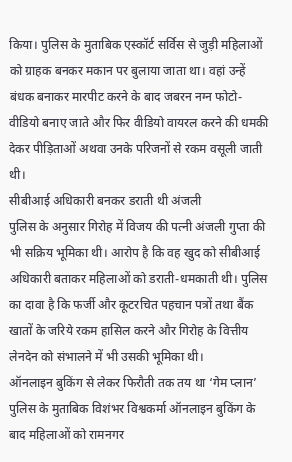किया। पुलिस के मुताबिक एस्कॉर्ट सर्विस से जुड़ी महिलाओं को ग्राहक बनकर मकान पर बुलाया जाता था। वहां उन्हें बंधक बनाकर मारपीट करने के बाद जबरन नग्न फोटो-वीडियो बनाए जाते और फिर वीडियो वायरल करने की धमकी देकर पीड़िताओं अथवा उनके परिजनों से रकम वसूली जाती थी।
सीबीआई अधिकारी बनकर डराती थी अंजली
पुलिस के अनुसार गिरोह में विजय की पत्नी अंजली गुप्ता की भी सक्रिय भूमिका थी। आरोप है कि वह खुद को सीबीआई अधिकारी बताकर महिलाओं को डराती-धमकाती थी। पुलिस का दावा है कि फर्जी और कूटरचित पहचान पत्रों तथा बैंक खातों के जरिये रकम हासिल करने और गिरोह के वित्तीय लेनदेन को संभालने में भी उसकी भूमिका थी।
ऑनलाइन बुकिंग से लेकर फिरौती तक तय था ‘गेम प्लान’
पुलिस के मुताबिक विशंभर विश्वकर्मा ऑनलाइन बुकिंग के बाद महिलाओं को रामनगर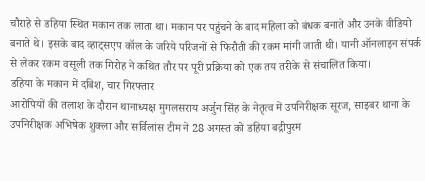चौराहे से डहिया स्थित मकान तक लाता था। मकान पर पहुंचने के बाद महिला को बंधक बनाते और उनके वीडियो बनाते थे। इसके बाद व्हाट्सएप कॉल के जरिये परिजनों से फिरौती की रकम मांगी जाती थी। यानी ऑनलाइन संपर्क से लेकर रकम वसूली तक गिरोह ने कथित तौर पर पूरी प्रक्रिया को एक तय तरीके से संचालित किया।
डहिया के मकान में दबिश, चार गिरफ्तार
आरोपियों की तलाश के दौरान थानाध्यक्ष मुगलसराय अर्जुन सिंह के नेतृत्व में उपनिरीक्षक सूरज, साइबर थाना के उपनिरीक्षक अभिषेक शुक्ला और सर्विलांस टीम ने 28 अगस्त को डहिया बद्रीपुरम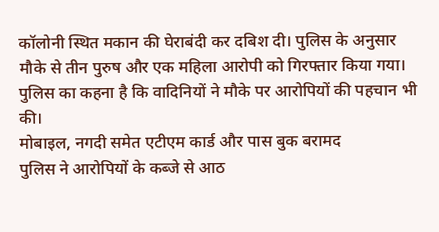कॉलोनी स्थित मकान की घेराबंदी कर दबिश दी। पुलिस के अनुसार मौके से तीन पुरुष और एक महिला आरोपी को गिरफ्तार किया गया। पुलिस का कहना है कि वादिनियों ने मौके पर आरोपियों की पहचान भी की।
मोबाइल, नगदी समेत एटीएम कार्ड और पास बुक बरामद
पुलिस ने आरोपियों के कब्जे से आठ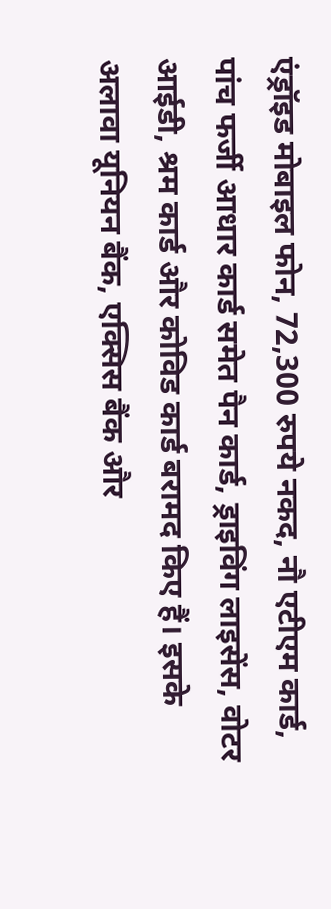एंड्रॉइड मोबाइल फोन, 72,300 रुपये नकद, नौ एटीएम कार्ड, पांच फर्जी आधार कार्ड समेत पैन कार्ड, ड्राइविंग लाइसेंस, वोटर आईडी, श्रम कार्ड और कोविड कार्ड बरामद किए हैं। इसके अलावा यूनियन बैंक, एक्सिस बैंक और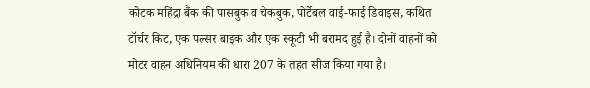कोटक महिंद्रा बैंक की पासबुक व चेकबुक, पोर्टेबल वाई-फाई डिवाइस, कथित टॉर्चर किट, एक पल्सर बाइक और एक स्कूटी भी बरामद हुई है। दोनों वाहनों को मोटर वाहन अधिनियम की धारा 207 के तहत सीज किया गया है।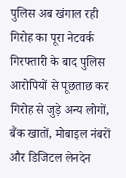पुलिस अब खंगाल रही गिरोह का पूरा नेटवर्क
गिरफ्तारी के बाद पुलिस आरोपियों से पूछताछ कर गिरोह से जुड़े अन्य लोगों, बैंक खातों, मोबाइल नंबरों और डिजिटल लेनदेन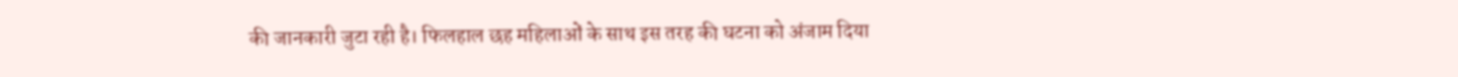की जानकारी जुटा रही है। फिलहाल छह महिलाओं के साथ इस तरह की घटना को अंजाम दिया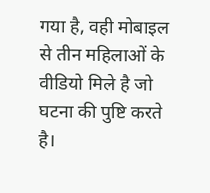गया है, वही मोबाइल से तीन महिलाओं के वीडियो मिले है जो घटना की पुष्टि करते है।